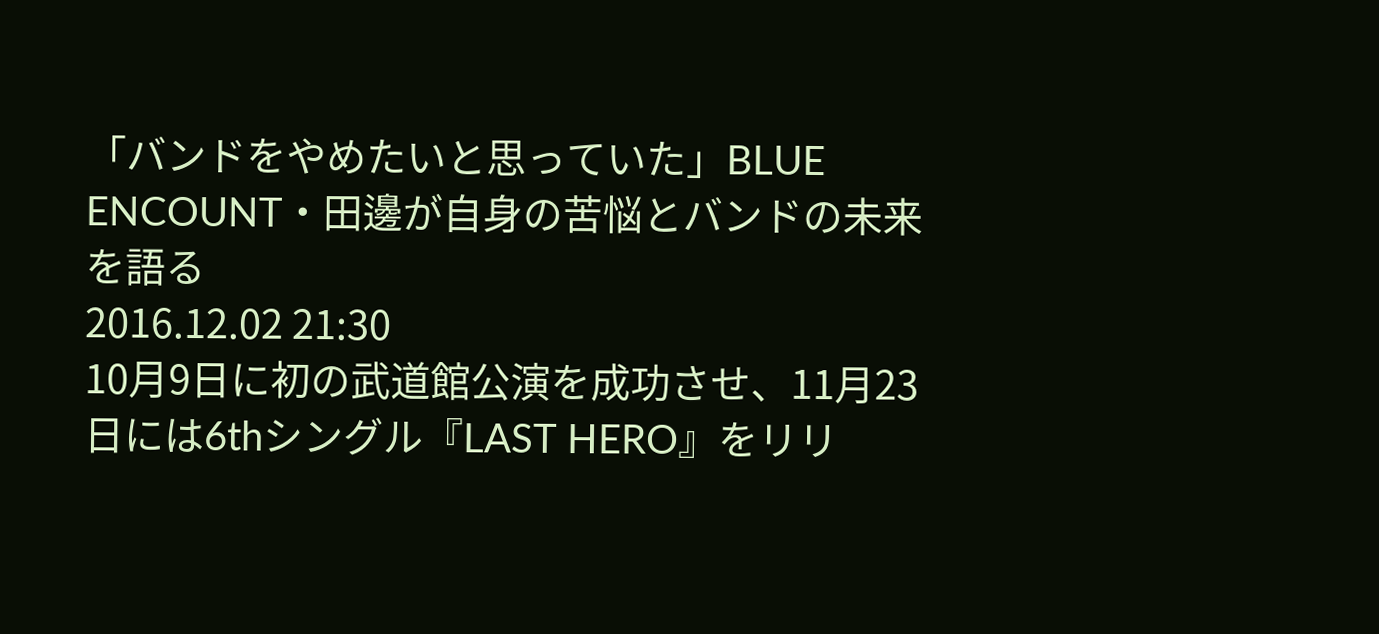「バンドをやめたいと思っていた」BLUE ENCOUNT・田邊が自身の苦悩とバンドの未来を語る
2016.12.02 21:30
10月9日に初の武道館公演を成功させ、11月23日には6thシングル『LAST HERO』をリリ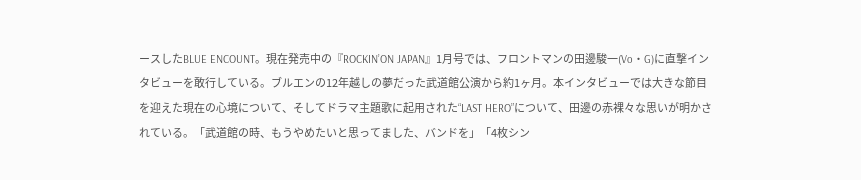ースしたBLUE ENCOUNT。現在発売中の『ROCKIN’ON JAPAN』1月号では、フロントマンの田邊駿一(Vo・G)に直撃インタビューを敢行している。ブルエンの12年越しの夢だった武道館公演から約1ヶ月。本インタビューでは大きな節目を迎えた現在の心境について、そしてドラマ主題歌に起用された“LAST HERO”について、田邊の赤裸々な思いが明かされている。「武道館の時、もうやめたいと思ってました、バンドを」「4枚シン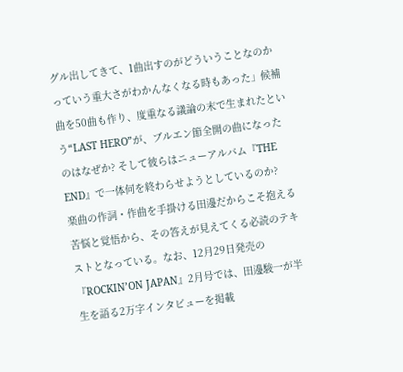グル出してきて、1曲出すのがどういうことなのかっていう重大さがわかんなくなる時もあった」候補曲を50曲も作り、度重なる議論の末で生まれたという“LAST HERO”が、ブルエン節全開の曲になったのはなぜか? そして彼らはニューアルバム『THE END』で一体何を終わらせようとしているのか?
楽曲の作詞・作曲を手掛ける田邊だからこそ抱える苦悩と覚悟から、その答えが見えてくる必読のテキストとなっている。なお、12月29日発売の『ROCKIN’ON JAPAN』2月号では、田邊駿一が半生を語る2万字インタビューを掲載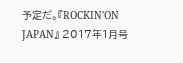予定だ。『ROCKIN'ON JAPAN』 2017年1月号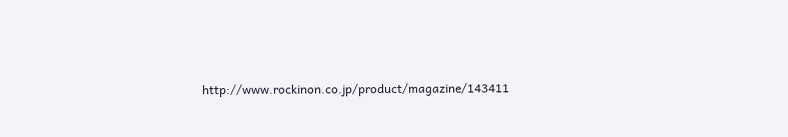http://www.rockinon.co.jp/product/magazine/143411